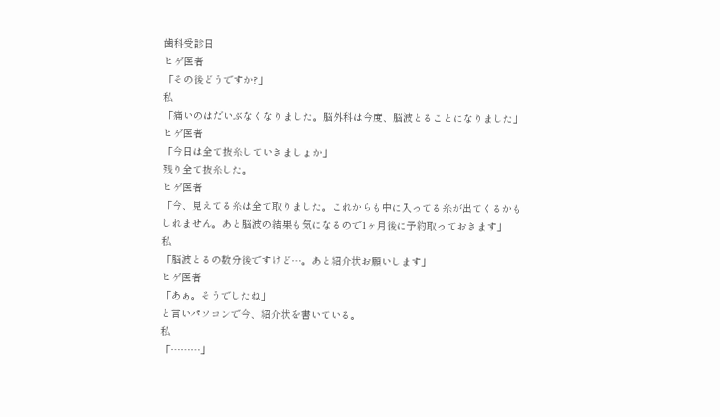歯科受診日
ヒゲ医者
「その後どうですか?」
私
「痛いのはだいぶなくなりました。脳外科は今度、脳波とることになりました」
ヒゲ医者
「今日は全て抜糸していきましょか」
残り全て抜糸した。
ヒゲ医者
「今、見えてる糸は全て取りました。これからも中に入ってる糸が出てくるかもしれません。あと脳波の結果も気になるので1ヶ月後に予約取っておきます」
私
「脳波とるの数分後ですけど…。あと紹介状お願いします」
ヒゲ医者
「あぁ。そうでしたね」
と言いパソコンで今、紹介状を書いている。
私
「………」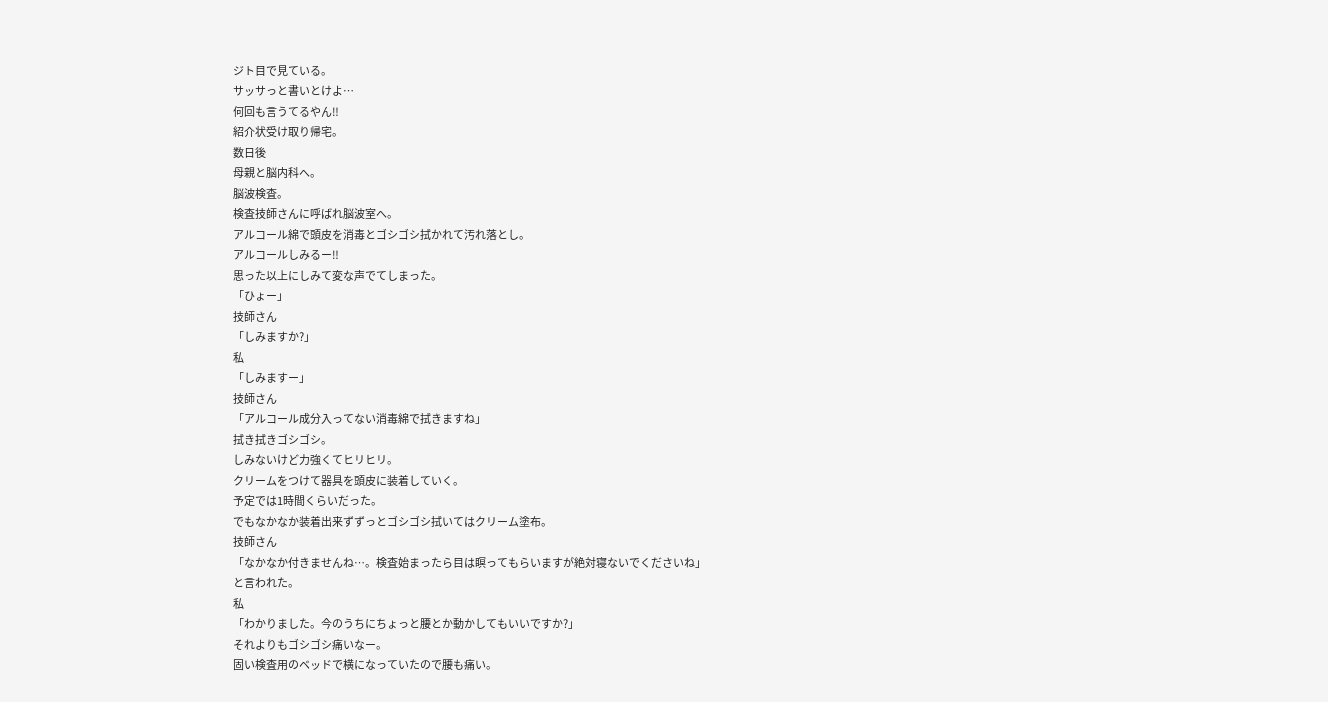ジト目で見ている。
サッサっと書いとけよ…
何回も言うてるやん‼
紹介状受け取り帰宅。
数日後
母親と脳内科へ。
脳波検査。
検査技師さんに呼ばれ脳波室へ。
アルコール綿で頭皮を消毒とゴシゴシ拭かれて汚れ落とし。
アルコールしみるー‼
思った以上にしみて変な声でてしまった。
「ひょー」
技師さん
「しみますか?」
私
「しみますー」
技師さん
「アルコール成分入ってない消毒綿で拭きますね」
拭き拭きゴシゴシ。
しみないけど力強くてヒリヒリ。
クリームをつけて器具を頭皮に装着していく。
予定では1時間くらいだった。
でもなかなか装着出来ずずっとゴシゴシ拭いてはクリーム塗布。
技師さん
「なかなか付きませんね…。検査始まったら目は瞑ってもらいますが絶対寝ないでくださいね」
と言われた。
私
「わかりました。今のうちにちょっと腰とか動かしてもいいですか?」
それよりもゴシゴシ痛いなー。
固い検査用のベッドで横になっていたので腰も痛い。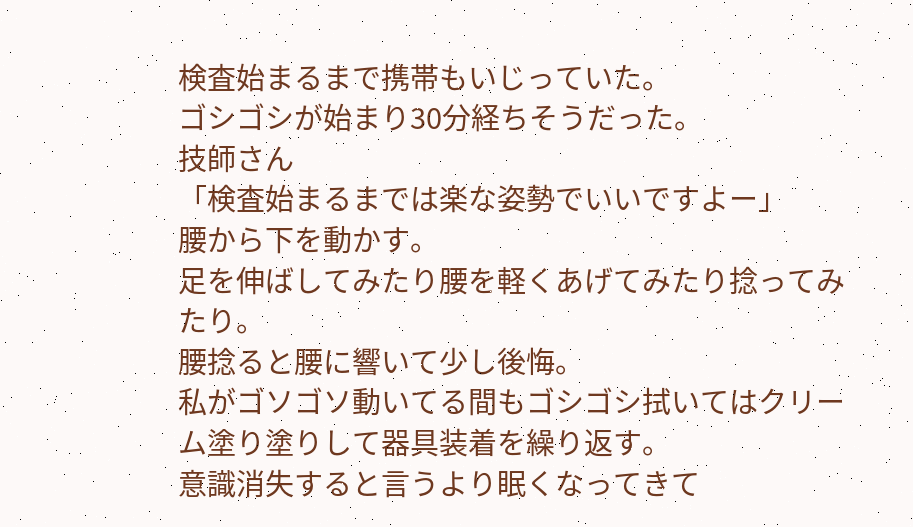検査始まるまで携帯もいじっていた。
ゴシゴシが始まり30分経ちそうだった。
技師さん
「検査始まるまでは楽な姿勢でいいですよー」
腰から下を動かす。
足を伸ばしてみたり腰を軽くあげてみたり捻ってみたり。
腰捻ると腰に響いて少し後悔。
私がゴソゴソ動いてる間もゴシゴシ拭いてはクリーム塗り塗りして器具装着を繰り返す。
意識消失すると言うより眠くなってきて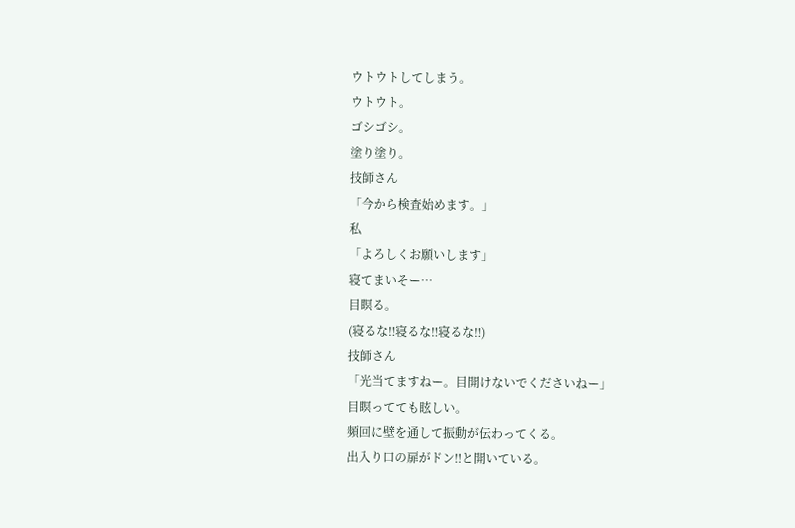ウトウトしてしまう。
ウトウト。
ゴシゴシ。
塗り塗り。
技師さん
「今から検査始めます。」
私
「よろしくお願いします」
寝てまいそー…
目瞑る。
(寝るな‼寝るな‼寝るな‼)
技師さん
「光当てますねー。目開けないでくださいねー」
目瞑ってても眩しい。
頻回に壁を通して振動が伝わってくる。
出入り口の扉がドン‼と開いている。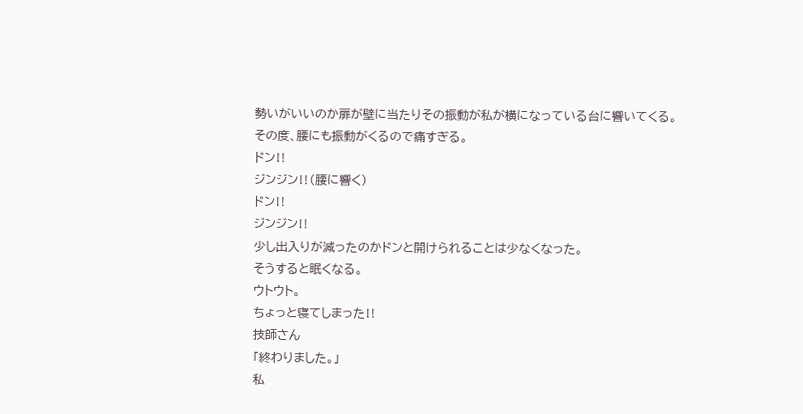勢いがいいのか扉が壁に当たりその振動が私が横になっている台に響いてくる。
その度、腰にも振動がくるので痛すぎる。
ドン‼
ジンジン‼(腰に響く)
ドン‼
ジンジン‼
少し出入りが減ったのかドンと開けられることは少なくなった。
そうすると眠くなる。
ウトウト。
ちょっと寝てしまった‼
技師さん
「終わりました。」
私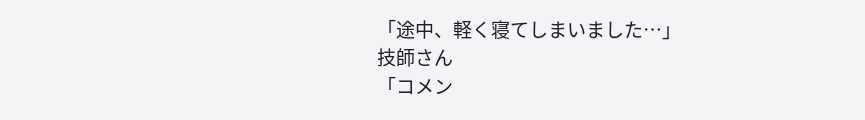「途中、軽く寝てしまいました…」
技師さん
「コメン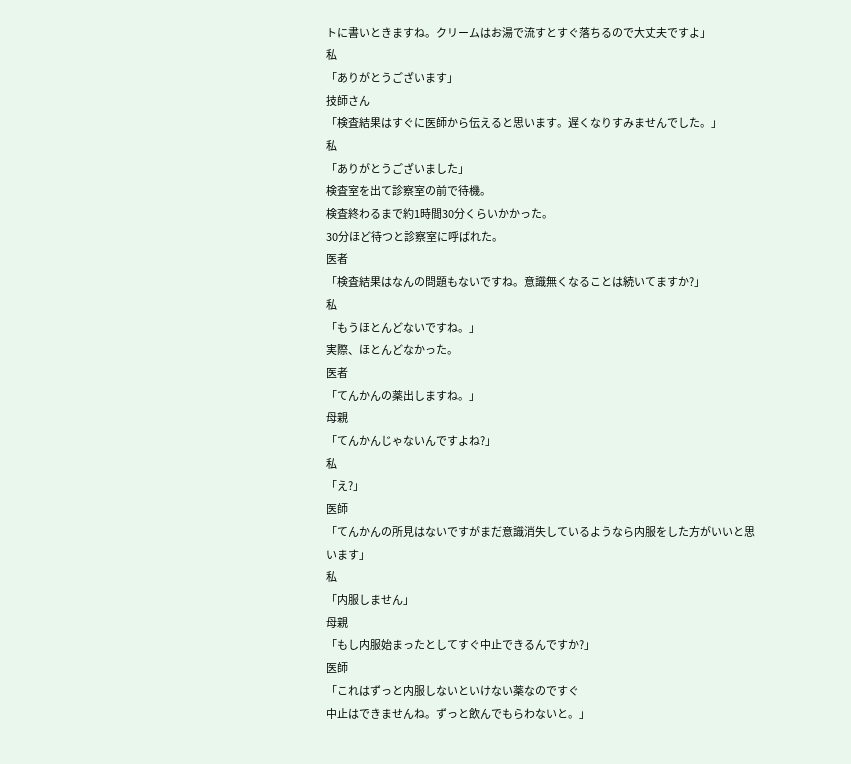トに書いときますね。クリームはお湯で流すとすぐ落ちるので大丈夫ですよ」
私
「ありがとうございます」
技師さん
「検査結果はすぐに医師から伝えると思います。遅くなりすみませんでした。」
私
「ありがとうございました」
検査室を出て診察室の前で待機。
検査終わるまで約1時間30分くらいかかった。
30分ほど待つと診察室に呼ばれた。
医者
「検査結果はなんの問題もないですね。意識無くなることは続いてますか?」
私
「もうほとんどないですね。」
実際、ほとんどなかった。
医者
「てんかんの薬出しますね。」
母親
「てんかんじゃないんですよね?」
私
「え?」
医師
「てんかんの所見はないですがまだ意識消失しているようなら内服をした方がいいと思います」
私
「内服しません」
母親
「もし内服始まったとしてすぐ中止できるんですか?」
医師
「これはずっと内服しないといけない薬なのですぐ
中止はできませんね。ずっと飲んでもらわないと。」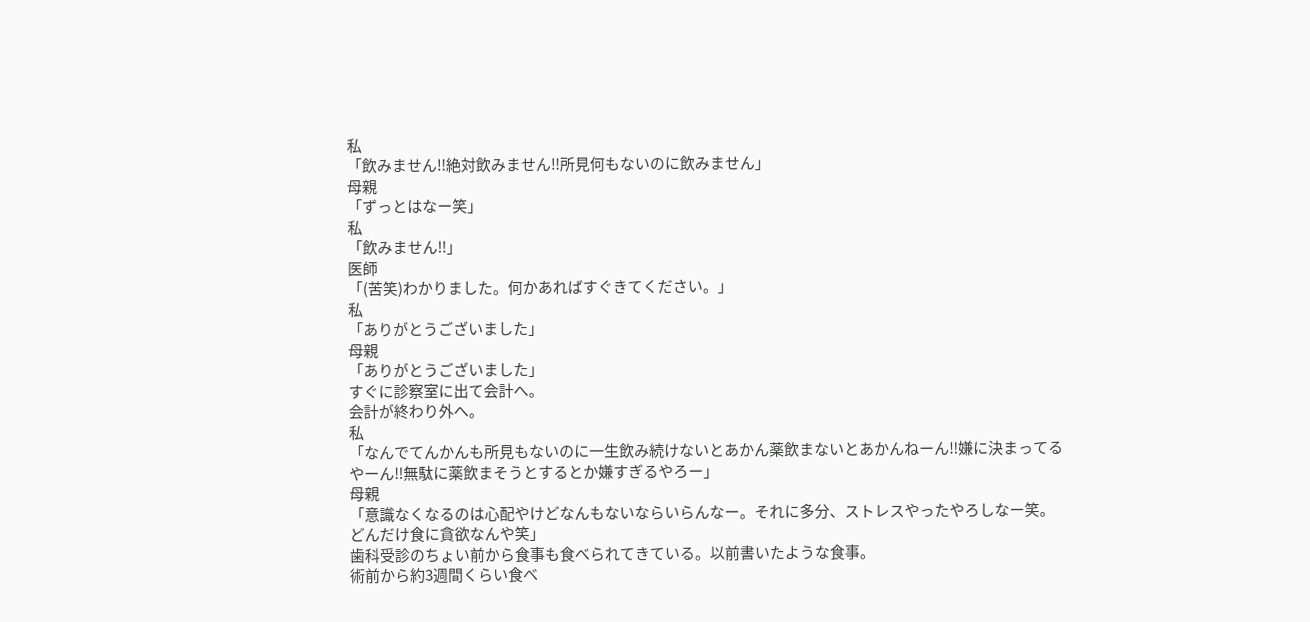私
「飲みません‼絶対飲みません‼所見何もないのに飲みません」
母親
「ずっとはなー笑」
私
「飲みません‼」
医師
「(苦笑)わかりました。何かあればすぐきてください。」
私
「ありがとうございました」
母親
「ありがとうございました」
すぐに診察室に出て会計へ。
会計が終わり外へ。
私
「なんでてんかんも所見もないのに一生飲み続けないとあかん薬飲まないとあかんねーん‼嫌に決まってるやーん‼無駄に薬飲まそうとするとか嫌すぎるやろー」
母親
「意識なくなるのは心配やけどなんもないならいらんなー。それに多分、ストレスやったやろしなー笑。どんだけ食に貪欲なんや笑」
歯科受診のちょい前から食事も食べられてきている。以前書いたような食事。
術前から約3週間くらい食べ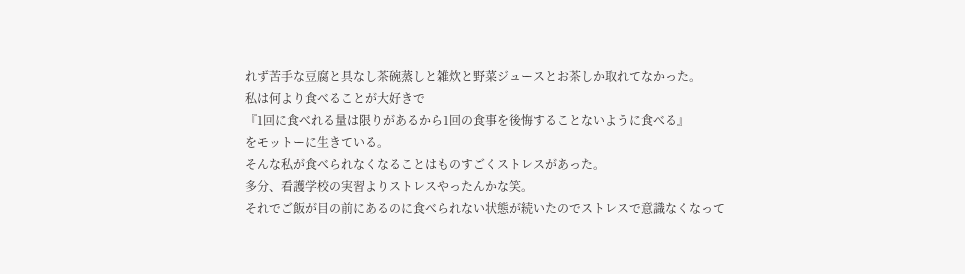れず苦手な豆腐と具なし茶碗蒸しと雑炊と野菜ジュースとお茶しか取れてなかった。
私は何より食べることが大好きで
『1回に食べれる量は限りがあるから1回の食事を後悔することないように食べる』
をモットーに生きている。
そんな私が食べられなくなることはものすごくストレスがあった。
多分、看護学校の実習よりストレスやったんかな笑。
それでご飯が目の前にあるのに食べられない状態が続いたのでストレスで意識なくなって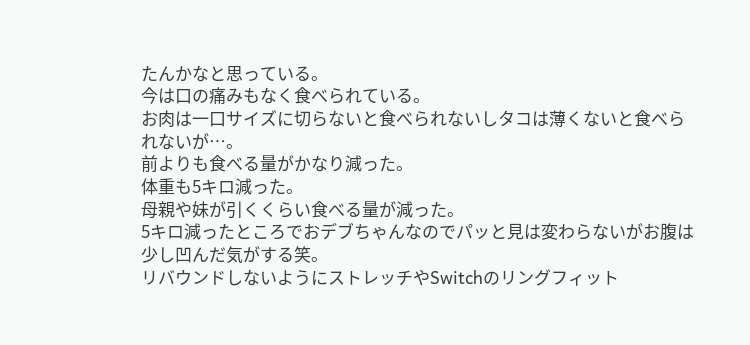たんかなと思っている。
今は口の痛みもなく食べられている。
お肉は一口サイズに切らないと食べられないしタコは薄くないと食べられないが…。
前よりも食べる量がかなり減った。
体重も5キロ減った。
母親や妹が引くくらい食べる量が減った。
5キロ減ったところでおデブちゃんなのでパッと見は変わらないがお腹は少し凹んだ気がする笑。
リバウンドしないようにストレッチやSwitchのリングフィット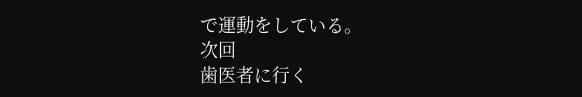で運動をしている。
次回
歯医者に行く